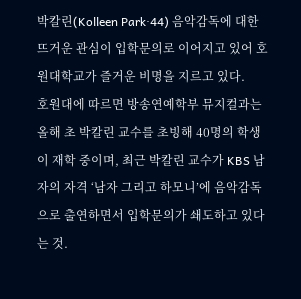박칼린(Kolleen Park·44) 음악감독에 대한 뜨거운 관심이 입학문의로 이어지고 있어 호원대학교가 즐거운 비명을 지르고 있다.
호원대에 따르면 방송연예학부 뮤지컬과는 올해 초 박칼린 교수를 초빙해 40명의 학생이 재학 중이며, 최근 박칼린 교수가 KBS 남자의 자격 ‘남자 그리고 하모니’에 음악감독으로 출연하면서 입학문의가 쇄도하고 있다는 것.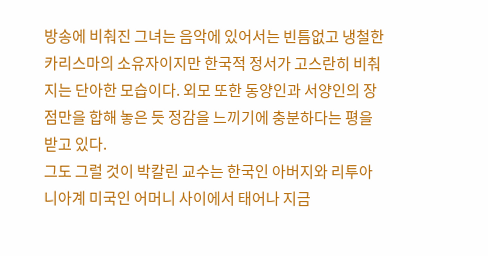방송에 비춰진 그녀는 음악에 있어서는 빈틈없고 냉철한 카리스마의 소유자이지만 한국적 정서가 고스란히 비춰지는 단아한 모습이다. 외모 또한 동양인과 서양인의 장점만을 합해 놓은 듯 정감을 느끼기에 충분하다는 평을 받고 있다.
그도 그럴 것이 박칼린 교수는 한국인 아버지와 리투아니아계 미국인 어머니 사이에서 태어나 지금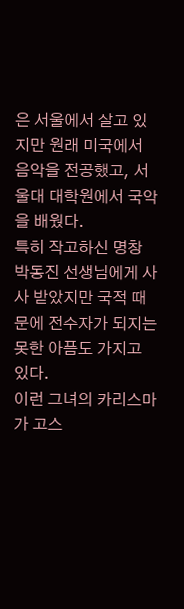은 서울에서 살고 있지만 원래 미국에서 음악을 전공했고, 서울대 대학원에서 국악을 배웠다.
특히 작고하신 명창 박동진 선생님에게 사사 받았지만 국적 때문에 전수자가 되지는 못한 아픔도 가지고 있다.
이런 그녀의 카리스마가 고스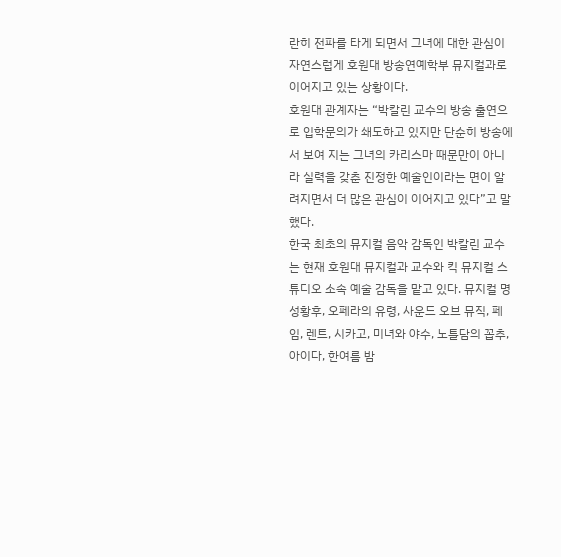란히 전파를 타게 되면서 그녀에 대한 관심이 자연스럽게 호원대 방송연예학부 뮤지컬과로 이어지고 있는 상황이다.
호원대 관계자는 “박칼린 교수의 방송 출연으로 입학문의가 쇄도하고 있지만 단순히 방송에서 보여 지는 그녀의 카리스마 때문만이 아니라 실력을 갖춘 진정한 예술인이라는 면이 알려지면서 더 많은 관심이 이어지고 있다”고 말했다.
한국 최초의 뮤지컬 음악 감독인 박칼린 교수는 현재 호원대 뮤지컬과 교수와 킥 뮤지컬 스튜디오 소속 예술 감독을 맡고 있다. 뮤지컬 명성황후, 오페라의 유령, 사운드 오브 뮤직, 페임, 렌트, 시카고, 미녀와 야수, 노틀담의 꼽추, 아이다, 한여름 밤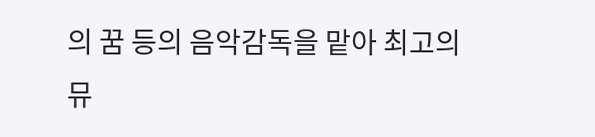의 꿈 등의 음악감독을 맡아 최고의 뮤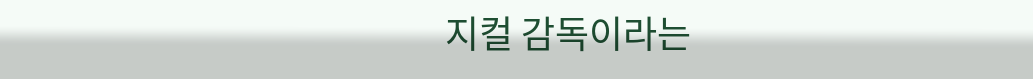지컬 감독이라는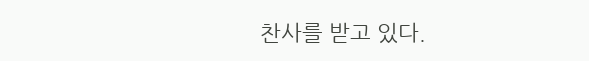찬사를 받고 있다.